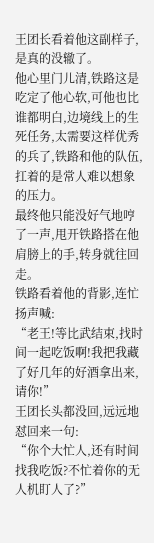王团长看着他这副样子,是真的没辙了。
他心里门儿清,铁路这是吃定了他心软,可他也比谁都明白,边境线上的生死任务,太需要这样优秀的兵了,铁路和他的队伍,扛着的是常人难以想象的压力。
最终他只能没好气地哼了一声,甩开铁路搭在他肩膀上的手,转身就往回走。
铁路看着他的背影,连忙扬声喊:
“老王!等比武结束,找时间一起吃饭啊!我把我藏了好几年的好酒拿出来,请你!”
王团长头都没回,远远地怼回来一句:
“你个大忙人,还有时间找我吃饭?不忙着你的无人机盯人了?”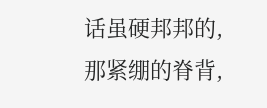话虽硬邦邦的,那紧绷的脊背,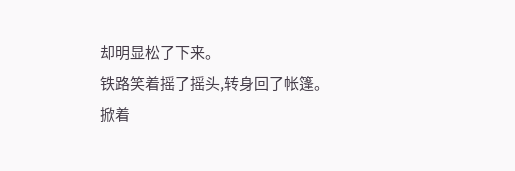却明显松了下来。
铁路笑着摇了摇头,转身回了帐篷。
掀着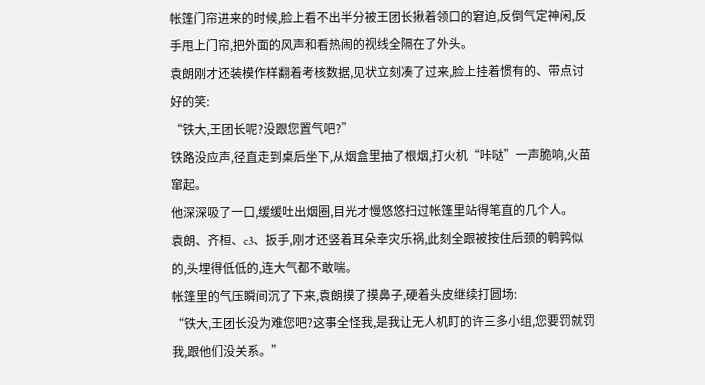帐篷门帘进来的时候,脸上看不出半分被王团长揪着领口的窘迫,反倒气定神闲,反手甩上门帘,把外面的风声和看热闹的视线全隔在了外头。
袁朗刚才还装模作样翻着考核数据,见状立刻凑了过来,脸上挂着惯有的、带点讨好的笑:
“铁大,王团长呢?没跟您置气吧?”
铁路没应声,径直走到桌后坐下,从烟盒里抽了根烟,打火机“咔哒”一声脆响,火苗窜起。
他深深吸了一口,缓缓吐出烟圈,目光才慢悠悠扫过帐篷里站得笔直的几个人。
袁朗、齐桓、c3、扳手,刚才还竖着耳朵幸灾乐祸,此刻全跟被按住后颈的鹌鹑似的,头埋得低低的,连大气都不敢喘。
帐篷里的气压瞬间沉了下来,袁朗摸了摸鼻子,硬着头皮继续打圆场:
“铁大,王团长没为难您吧?这事全怪我,是我让无人机盯的许三多小组,您要罚就罚我,跟他们没关系。”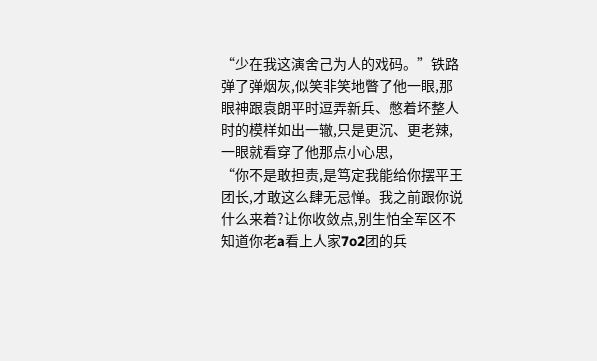“少在我这演舍己为人的戏码。”铁路弹了弹烟灰,似笑非笑地瞥了他一眼,那眼神跟袁朗平时逗弄新兵、憋着坏整人时的模样如出一辙,只是更沉、更老辣,一眼就看穿了他那点小心思,
“你不是敢担责,是笃定我能给你摆平王团长,才敢这么肆无忌惮。我之前跟你说什么来着?让你收敛点,别生怕全军区不知道你老a看上人家7o2团的兵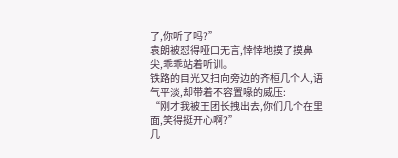了,你听了吗?”
袁朗被怼得哑口无言,悻悻地摸了摸鼻尖,乖乖站着听训。
铁路的目光又扫向旁边的齐桓几个人,语气平淡,却带着不容置喙的威压:
“刚才我被王团长拽出去,你们几个在里面,笑得挺开心啊?”
几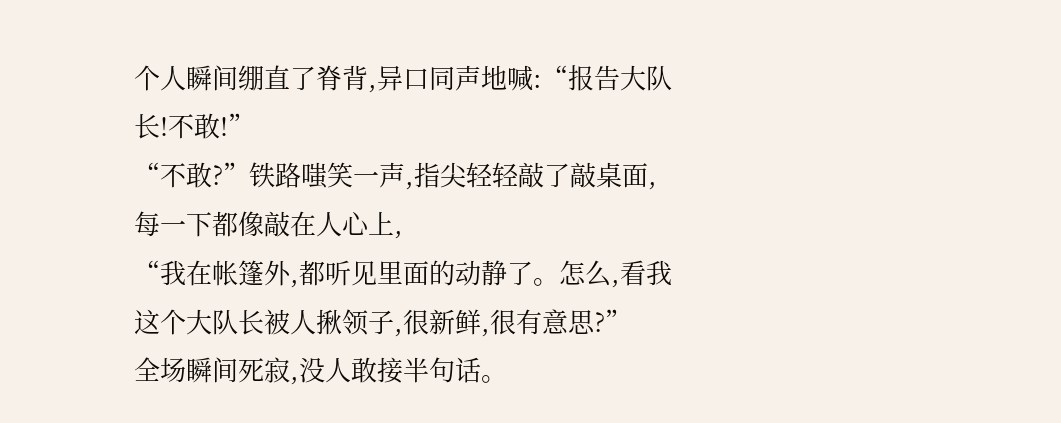个人瞬间绷直了脊背,异口同声地喊:“报告大队长!不敢!”
“不敢?”铁路嗤笑一声,指尖轻轻敲了敲桌面,每一下都像敲在人心上,
“我在帐篷外,都听见里面的动静了。怎么,看我这个大队长被人揪领子,很新鲜,很有意思?”
全场瞬间死寂,没人敢接半句话。